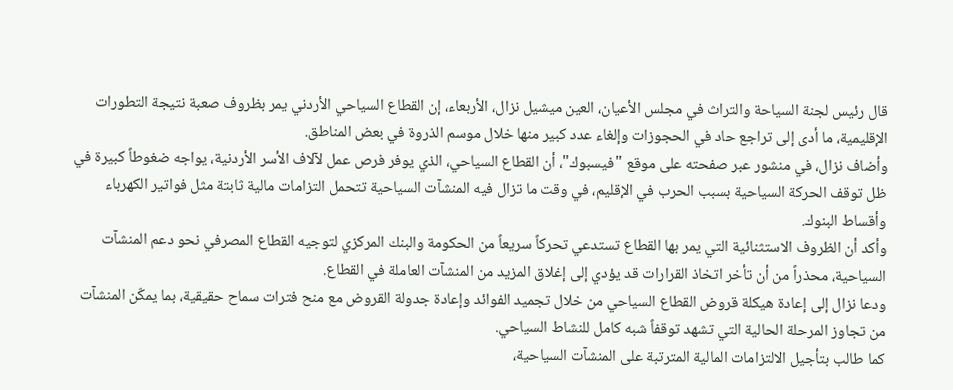قال رئيس لجنة السياحة والتراث في مجلس الأعيان، العين ميشيل نزال، الأربعاء، إن القطاع السياحي الأردني يمر بظروف صعبة نتيجة التطورات الإقليمية، ما أدى إلى تراجع حاد في الحجوزات وإلغاء عدد كبير منها خلال موسم الذروة في بعض المناطق.
وأضاف نزال، في منشور عبر صفحته على موقع "فيسبوك"، أن القطاع السياحي، الذي يوفر فرص عمل لآلاف الأسر الأردنية، يواجه ضغوطاً كبيرة في ظل توقف الحركة السياحية بسبب الحرب في الإقليم، في وقت ما تزال فيه المنشآت السياحية تتحمل التزامات مالية ثابتة مثل فواتير الكهرباء وأقساط البنوك.
وأكد أن الظروف الاستثنائية التي يمر بها القطاع تستدعي تحركاً سريعاً من الحكومة والبنك المركزي لتوجيه القطاع المصرفي نحو دعم المنشآت السياحية، محذراً من أن تأخر اتخاذ القرارات قد يؤدي إلى إغلاق المزيد من المنشآت العاملة في القطاع.
ودعا نزال إلى إعادة هيكلة قروض القطاع السياحي من خلال تجميد الفوائد وإعادة جدولة القروض مع منح فترات سماح حقيقية، بما يمكّن المنشآت من تجاوز المرحلة الحالية التي تشهد توقفاً شبه كامل للنشاط السياحي.
كما طالب بتأجيل الالتزامات المالية المترتبة على المنشآت السياحية،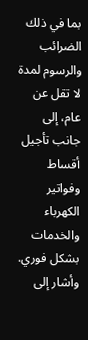بما في ذلك الضرائب والرسوم لمدة لا تقل عن عام، إلى جانب تأجيل أقساط وفواتير الكهرباء والخدمات بشكل فوري.
وأشار إلى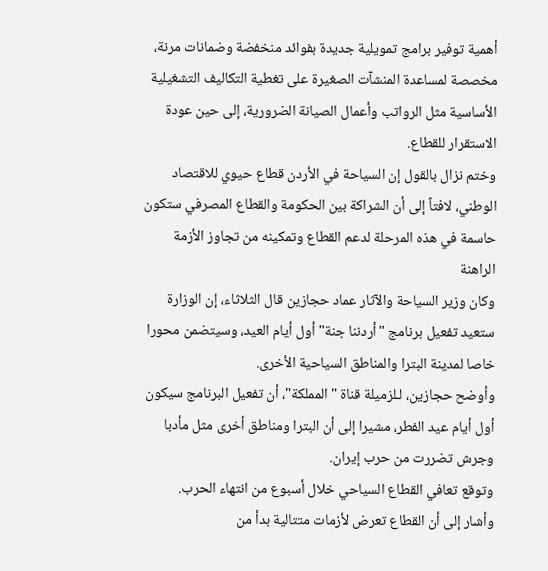أهمية توفير برامج تمويلية جديدة بفوائد منخفضة وضمانات مرنة، مخصصة لمساعدة المنشآت الصغيرة على تغطية التكاليف التشغيلية الأساسية مثل الرواتب وأعمال الصيانة الضرورية، إلى حين عودة الاستقرار للقطاع.
وختم نزال بالقول إن السياحة في الأردن قطاع حيوي للاقتصاد الوطني، لافتاً إلى أن الشراكة بين الحكومة والقطاع المصرفي ستكون حاسمة في هذه المرحلة لدعم القطاع وتمكينه من تجاوز الأزمة الراهنة
وكان وزير السياحة والآثار عماد حجازين قال الثلاثاء، إن الوزارة ستعيد تفعيل برنامج "أردننا جنة" أول أيام العيد، وسيتضمن محورا خاصا لمدينة البترا والمناطق السياحية الأخرى.
وأوضح حجازين، لـلزميلة قناة "المملكة"، أن تفعيل البرنامج سيكون أول أيام عيد الفطر، مشيرا إلى أن البترا ومناطق أخرى مثل مأدبا وجرش تضررت من حرب إيران.
وتوقع تعافي القطاع السياحي خلال أسبوع من انتهاء الحرب.
وأشار إلى أن القطاع تعرض لأزمات متتالية بدأ من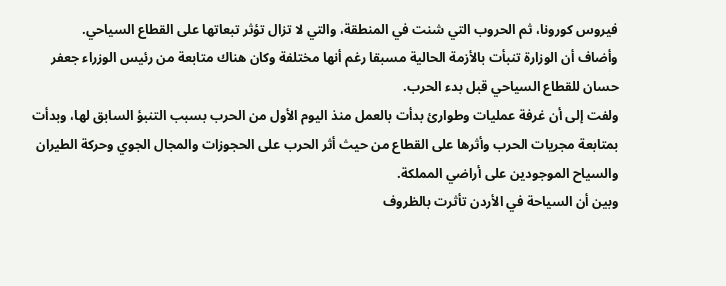فيروس كورونا، ثم الحروب التي شنت في المنطقة، والتي لا تزال تؤثر تبعاتها على القطاع السياحي.
وأضاف أن الوزارة تنبأت بالأزمة الحالية مسبقا رغم أنها مختلفة وكان هناك متابعة من رئيس الوزراء جعفر حسان للقطاع السياحي قبل بدء الحرب.
ولفت إلى أن غرفة عمليات وطوارئ بدأت بالعمل منذ اليوم الأول من الحرب بسبب التنبؤ السابق لها، وبدأت بمتابعة مجريات الحرب وأثرها على القطاع من حيث أثر الحرب على الحجوزات والمجال الجوي وحركة الطيران والسياح الموجودين على أراضي المملكة.
وبين أن السياحة في الأردن تأثرت بالظروف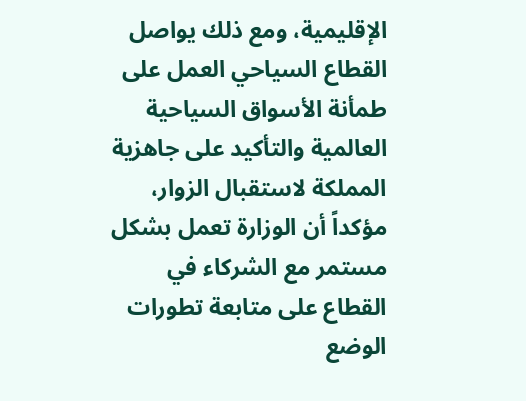الإقليمية، ومع ذلك يواصل القطاع السياحي العمل على طمأنة الأسواق السياحية العالمية والتأكيد على جاهزية المملكة لاستقبال الزوار، مؤكداً أن الوزارة تعمل بشكل مستمر مع الشركاء في القطاع على متابعة تطورات الوضع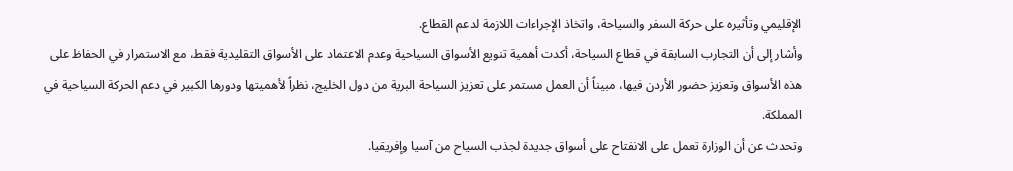الإقليمي وتأثيره على حركة السفر والسياحة، واتخاذ الإجراءات اللازمة لدعم القطاع.
وأشار إلى أن التجارب السابقة في قطاع السياحة، أكدت أهمية تنويع الأسواق السياحية وعدم الاعتماد على الأسواق التقليدية فقط، مع الاستمرار في الحفاظ على هذه الأسواق وتعزيز حضور الأردن فيها، مبيناً أن العمل مستمر على تعزيز السياحة البرية من دول الخليج، نظراً لأهميتها ودورها الكبير في دعم الحركة السياحية في المملكة.
وتحدث عن أن الوزارة تعمل على الانفتاح على أسواق جديدة لجذب السياح من آسيا وإفريقيا.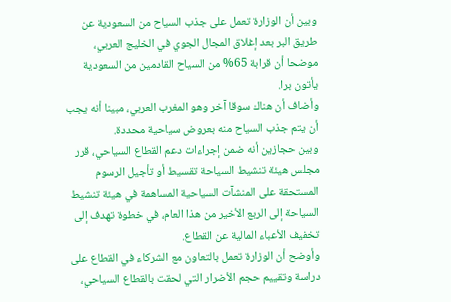وبين أن الوزارة تعمل على جذب السياح من السعودية عن طريق البر بعد إغلاق المجال الجوي في الخليج العربي، موضحا أن قرابة 65% من السياح القادمين من السعودية يأتون برا.
وأضاف أن هناك سوقا آخر وهو المغرب العربي، مبينا أنه يجب أن يتم جذب السياح منه بعروض سياحية محددة.
وبين حجازين أنه ضمن إجراءات دعم القطاع السياحي، قرر مجلس هيئة تنشيط السياحة تقسيط أو تأجيل الرسوم المستحقة على المنشآت السياحية المساهمة في هيئة تنشيط السياحة إلى الربع الأخير من هذا العام، في خطوة تهدف إلى تخفيف الأعباء المالية عن القطاع.
وأوضح أن الوزارة تعمل بالتعاون مع الشركاء في القطاع على دراسة وتقييم حجم الأضرار التي لحقت بالقطاع السياحي،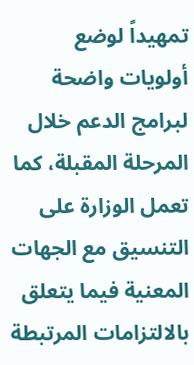تمهيداً لوضع أولويات واضحة لبرامج الدعم خلال المرحلة المقبلة، كما تعمل الوزارة على التنسيق مع الجهات المعنية فيما يتعلق بالالتزامات المرتبطة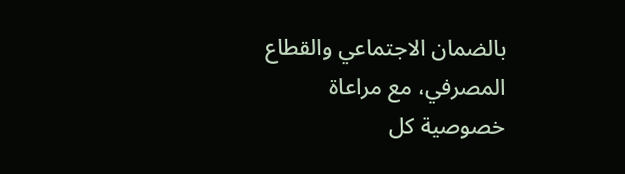بالضمان الاجتماعي والقطاع المصرفي، مع مراعاة خصوصية كل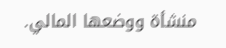منشأة ووضعها المالي.